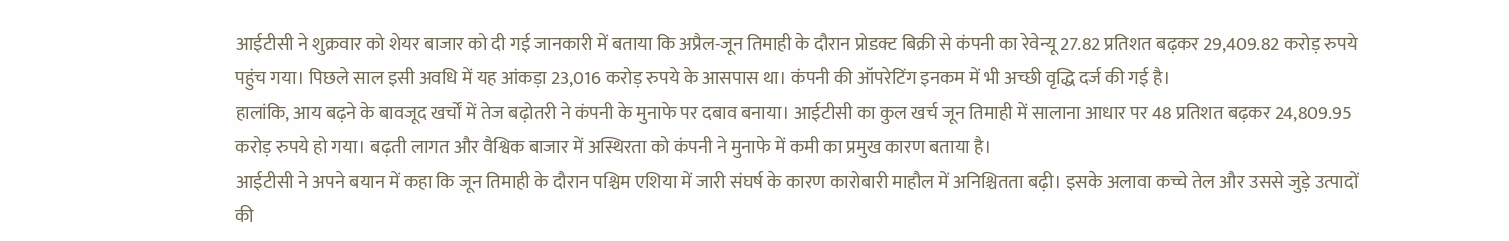आईटीसी ने शुक्रवार को शेयर बाजार को दी गई जानकारी में बताया कि अप्रैल-जून तिमाही के दौरान प्रोडक्ट बिक्री से कंपनी का रेवेन्यू 27.82 प्रतिशत बढ़कर 29,409.82 करोड़ रुपये पहुंच गया। पिछले साल इसी अवधि में यह आंकड़ा 23,016 करोड़ रुपये के आसपास था। कंपनी की ऑपरेटिंग इनकम में भी अच्छी वृद्धि दर्ज की गई है।
हालांकि, आय बढ़ने के बावजूद खर्चों में तेज बढ़ोतरी ने कंपनी के मुनाफे पर दबाव बनाया। आईटीसी का कुल खर्च जून तिमाही में सालाना आधार पर 48 प्रतिशत बढ़कर 24,809.95 करोड़ रुपये हो गया। बढ़ती लागत और वैश्विक बाजार में अस्थिरता को कंपनी ने मुनाफे में कमी का प्रमुख कारण बताया है।
आईटीसी ने अपने बयान में कहा कि जून तिमाही के दौरान पश्चिम एशिया में जारी संघर्ष के कारण कारोबारी माहौल में अनिश्चितता बढ़ी। इसके अलावा कच्चे तेल और उससे जुड़े उत्पादों की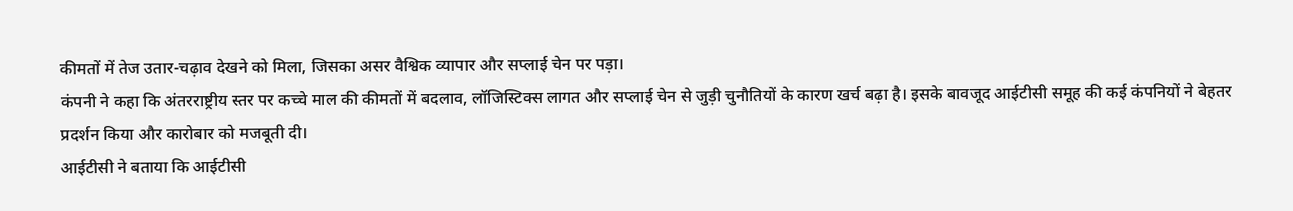कीमतों में तेज उतार-चढ़ाव देखने को मिला, जिसका असर वैश्विक व्यापार और सप्लाई चेन पर पड़ा।
कंपनी ने कहा कि अंतरराष्ट्रीय स्तर पर कच्चे माल की कीमतों में बदलाव, लॉजिस्टिक्स लागत और सप्लाई चेन से जुड़ी चुनौतियों के कारण खर्च बढ़ा है। इसके बावजूद आईटीसी समूह की कई कंपनियों ने बेहतर प्रदर्शन किया और कारोबार को मजबूती दी।
आईटीसी ने बताया कि आईटीसी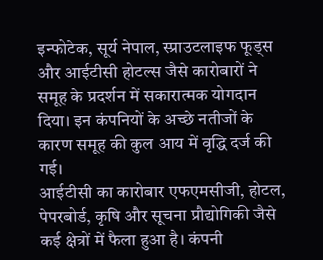इन्फोटेक, सूर्य नेपाल, स्प्राउटलाइफ फूड्स और आईटीसी होटल्स जैसे कारोबारों ने समूह के प्रदर्शन में सकारात्मक योगदान दिया। इन कंपनियों के अच्छे नतीजों के कारण समूह की कुल आय में वृद्धि दर्ज की गई।
आईटीसी का कारोबार एफएमसीजी, होटल, पेपरबोर्ड, कृषि और सूचना प्रौद्योगिकी जैसे कई क्षेत्रों में फैला हुआ है। कंपनी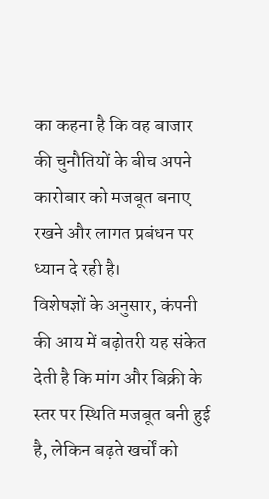का कहना है कि वह बाजार की चुनौतियों के बीच अपने कारोबार को मजबूत बनाए रखने और लागत प्रबंधन पर ध्यान दे रही है।
विशेषज्ञों के अनुसार, कंपनी की आय में बढ़ोतरी यह संकेत देती है कि मांग और बिक्री के स्तर पर स्थिति मजबूत बनी हुई है, लेकिन बढ़ते खर्चों को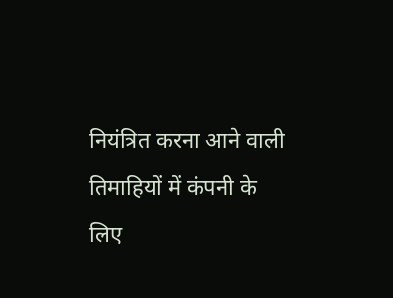नियंत्रित करना आने वाली तिमाहियों में कंपनी के लिए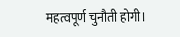महत्वपूर्ण चुनौती होगी।